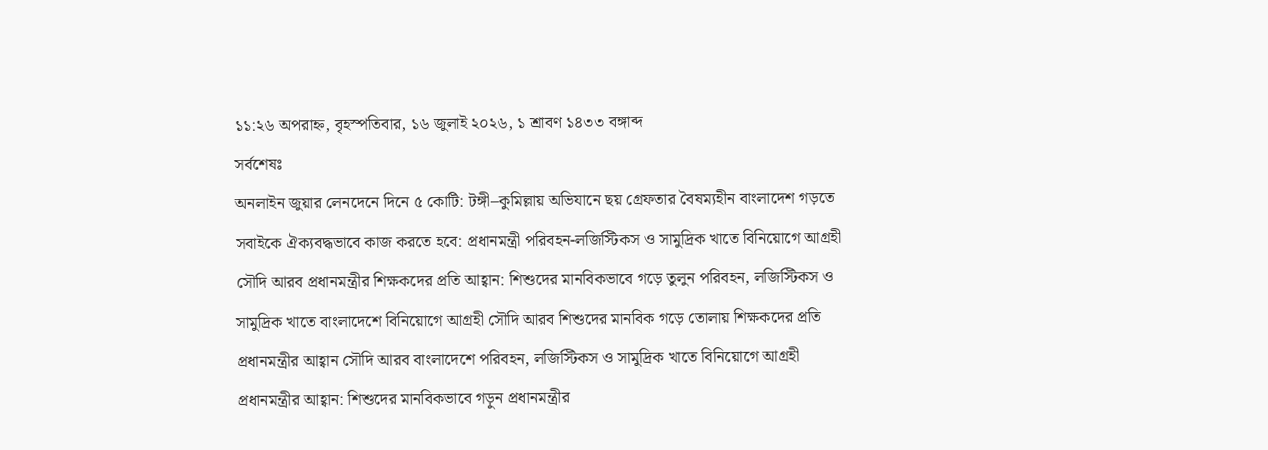১১:২৬ অপরাহ্ন, বৃহস্পতিবার, ১৬ জুলাই ২০২৬, ১ শ্রাবণ ১৪৩৩ বঙ্গাব্দ
সর্বশেষঃ
অনলাইন জুয়ার লেনদেনে দিনে ৫ কোটি: টঙ্গী–কুমিল্লায় অভিযানে ছয় গ্রেফতার বৈষম্যহীন বাংলাদেশ গড়তে সবাইকে ঐক্যবদ্ধভাবে কাজ করতে হবে: প্রধানমন্ত্রী পরিবহন-লজিস্টিকস ও সামুদ্রিক খাতে বিনিয়োগে আগ্রহী সৌদি আরব প্রধানমন্ত্রীর শিক্ষকদের প্রতি আহ্বান: শিশুদের মানবিকভাবে গড়ে তুলুন পরিবহন, লজিস্টিকস ও সামুদ্রিক খাতে বাংলাদেশে বিনিয়োগে আগ্রহী সৌদি আরব শিশুদের মানবিক গড়ে তোলায় শিক্ষকদের প্রতি প্রধানমন্ত্রীর আহ্বান সৌদি আরব বাংলাদেশে পরিবহন, লজিস্টিকস ও সামুদ্রিক খাতে বিনিয়োগে আগ্রহী প্রধানমন্ত্রীর আহ্বান: শিশুদের মানবিকভাবে গড়ুন প্রধানমন্ত্রীর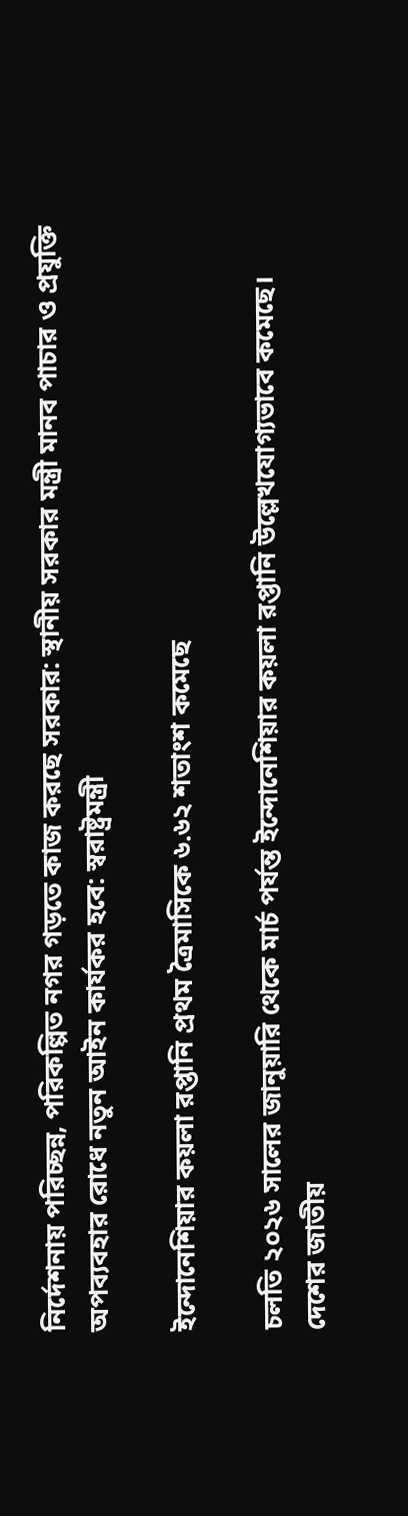নির্দেশনায় পরিচ্ছন্ন, পরিকল্পিত নগর গড়তে কাজ করছে সরকার: স্থানীয় সরকার মন্ত্রী মানব পাচার ও প্রযুক্তি অপব্যবহার রোধে নতুন আইন কার্যকর হবে: স্বরাষ্ট্রমন্ত্রী

ইন্দোনেশিয়ার কয়লা রপ্তানি প্রথম ত্রৈমাসিকে ৬.৬২ শতাংশ কমেছে

চলতি ২০২৬ সালের জানুয়ারি থেকে মার্চ পর্যন্ত ইন্দোনেশিয়ার কয়লা রপ্তানি উল্লেখযোগ্যভাবে কমেছে। দেশের জাতীয়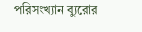পরিসংখ্যান ব্যুরোর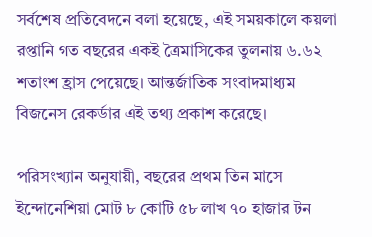সর্বশেষ প্রতিবেদনে বলা হয়েছে, এই সময়কালে কয়লা রপ্তানি গত বছরের একই ত্রৈমাসিকের তুলনায় ৬.৬২ শতাংশ হ্রাস পেয়েছে। আন্তর্জাতিক সংবাদমাধ্যম বিজনেস রেকর্ডার এই তথ্য প্রকাশ করেছে।

পরিসংখ্যান অনুযায়ী, বছরের প্রথম তিন মাসে ইন্দোনেশিয়া মোট ৮ কোটি ৫৮ লাখ ৭০ হাজার টন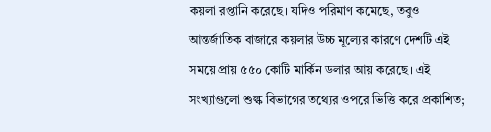কয়লা রপ্তানি করেছে। যদিও পরিমাণ কমেছে, তবুও আন্তর্জাতিক বাজারে কয়লার উচ্চ মূল্যের কারণে দেশটি এই সময়ে প্রায় ৫৫০ কোটি মার্কিন ডলার আয় করেছে। এই সংখ্যাগুলো শুল্ক বিভাগের তথ্যের ওপরে ভিত্তি করে প্রকাশিত;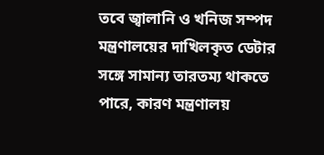তবে জ্বালানি ও খনিজ সম্পদ মন্ত্রণালয়ের দাখিলকৃত ডেটার সঙ্গে সামান্য তারতম্য থাকতে পারে, কারণ মন্ত্রণালয়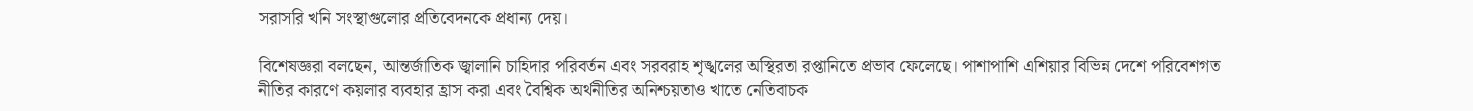সরাসরি খনি সংস্থাগুলোর প্রতিবেদনকে প্রধান্য দেয়।

বিশেষজ্ঞরা বলছেন, আন্তর্জাতিক জ্বালানি চাহিদার পরিবর্তন এবং সরবরাহ শৃঙ্খলের অস্থিরতা রপ্তানিতে প্রভাব ফেলেছে। পাশাপাশি এশিয়ার বিভিন্ন দেশে পরিবেশগত নীতির কারণে কয়লার ব্যবহার হ্রাস করা এবং বৈশ্বিক অর্থনীতির অনিশ্চয়তাও খাতে নেতিবাচক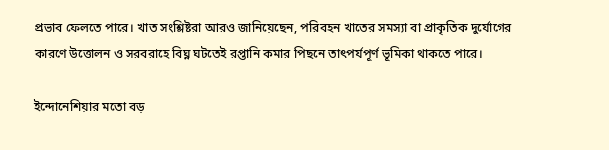প্রভাব ফেলতে পারে। খাত সংশ্লিষ্টরা আরও জানিয়েছেন, পরিবহন খাতের সমস্যা বা প্রাকৃতিক দুর্যোগের কারণে উত্তোলন ও সরবরাহে বিঘ্ন ঘটতেই রপ্তানি কমার পিছনে তাৎপর্যপূর্ণ ভূমিকা থাকতে পারে।

ইন্দোনেশিয়ার মতো বড়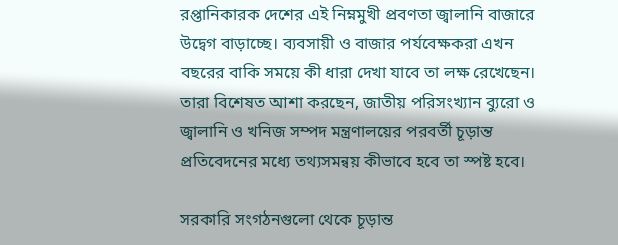রপ্তানিকারক দেশের এই নিম্নমুখী প্রবণতা জ্বালানি বাজারে উদ্বেগ বাড়াচ্ছে। ব্যবসায়ী ও বাজার পর্যবেক্ষকরা এখন বছরের বাকি সময়ে কী ধারা দেখা যাবে তা লক্ষ রেখেছেন। তারা বিশেষত আশা করছেন, জাতীয় পরিসংখ্যান ব্যুরো ও জ্বালানি ও খনিজ সম্পদ মন্ত্রণালয়ের পরবর্তী চূড়ান্ত প্রতিবেদনের মধ্যে তথ্যসমন্বয় কীভাবে হবে তা স্পষ্ট হবে।

সরকারি সংগঠনগুলো থেকে চূড়ান্ত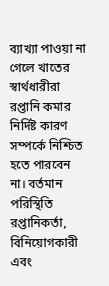ব্যাখ্যা পাওয়া না গেলে খাতের স্বার্থধারীরা রপ্তানি কমার নির্দিষ্ট কারণ সম্পর্কে নিশ্চিত হতে পারবেন না। বর্তমান পরিস্থিতি রপ্তানিকর্তা, বিনিয়োগকারী এবং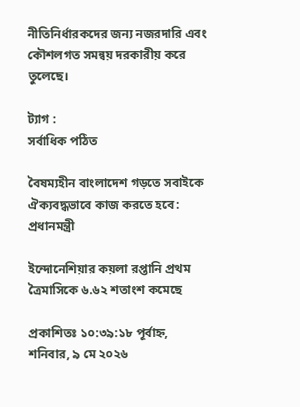নীতিনির্ধারকদের জন্য নজরদারি এবং কৌশলগত সমন্বয় দরকারীয় করে তুলেছে।

ট্যাগ :
সর্বাধিক পঠিত

বৈষম্যহীন বাংলাদেশ গড়তে সবাইকে ঐক্যবদ্ধভাবে কাজ করতে হবে: প্রধানমন্ত্রী

ইন্দোনেশিয়ার কয়লা রপ্তানি প্রথম ত্রৈমাসিকে ৬.৬২ শতাংশ কমেছে

প্রকাশিতঃ ১০:৩৯:১৮ পূর্বাহ্ন, শনিবার, ৯ মে ২০২৬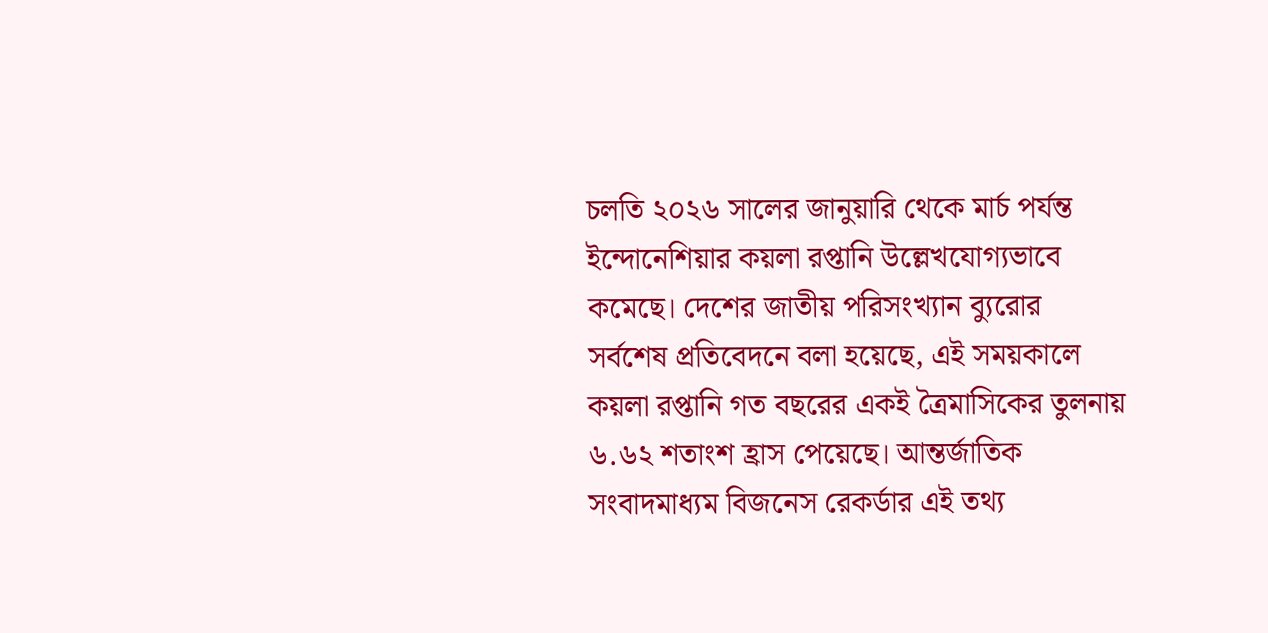চলতি ২০২৬ সালের জানুয়ারি থেকে মার্চ পর্যন্ত ইন্দোনেশিয়ার কয়লা রপ্তানি উল্লেখযোগ্যভাবে কমেছে। দেশের জাতীয় পরিসংখ্যান ব্যুরোর সর্বশেষ প্রতিবেদনে বলা হয়েছে, এই সময়কালে কয়লা রপ্তানি গত বছরের একই ত্রৈমাসিকের তুলনায় ৬.৬২ শতাংশ হ্রাস পেয়েছে। আন্তর্জাতিক সংবাদমাধ্যম বিজনেস রেকর্ডার এই তথ্য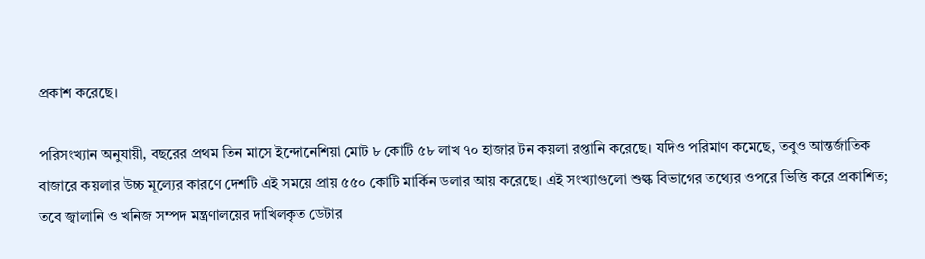প্রকাশ করেছে।

পরিসংখ্যান অনুযায়ী, বছরের প্রথম তিন মাসে ইন্দোনেশিয়া মোট ৮ কোটি ৫৮ লাখ ৭০ হাজার টন কয়লা রপ্তানি করেছে। যদিও পরিমাণ কমেছে, তবুও আন্তর্জাতিক বাজারে কয়লার উচ্চ মূল্যের কারণে দেশটি এই সময়ে প্রায় ৫৫০ কোটি মার্কিন ডলার আয় করেছে। এই সংখ্যাগুলো শুল্ক বিভাগের তথ্যের ওপরে ভিত্তি করে প্রকাশিত; তবে জ্বালানি ও খনিজ সম্পদ মন্ত্রণালয়ের দাখিলকৃত ডেটার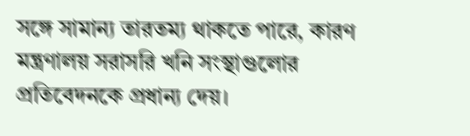সঙ্গে সামান্য তারতম্য থাকতে পারে, কারণ মন্ত্রণালয় সরাসরি খনি সংস্থাগুলোর প্রতিবেদনকে প্রধান্য দেয়।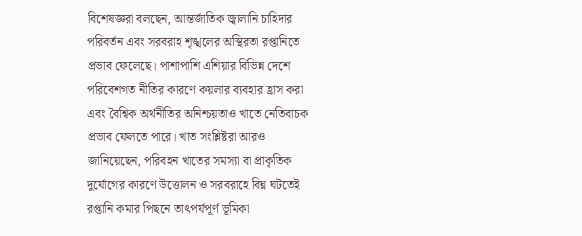বিশেষজ্ঞরা বলছেন, আন্তর্জাতিক জ্বালানি চাহিদার পরিবর্তন এবং সরবরাহ শৃঙ্খলের অস্থিরতা রপ্তানিতে প্রভাব ফেলেছে। পাশাপাশি এশিয়ার বিভিন্ন দেশে পরিবেশগত নীতির কারণে কয়লার ব্যবহার হ্রাস করা এবং বৈশ্বিক অর্থনীতির অনিশ্চয়তাও খাতে নেতিবাচক প্রভাব ফেলতে পারে। খাত সংশ্লিষ্টরা আরও জানিয়েছেন, পরিবহন খাতের সমস্যা বা প্রাকৃতিক দুর্যোগের কারণে উত্তোলন ও সরবরাহে বিঘ্ন ঘটতেই রপ্তানি কমার পিছনে তাৎপর্যপূর্ণ ভূমিকা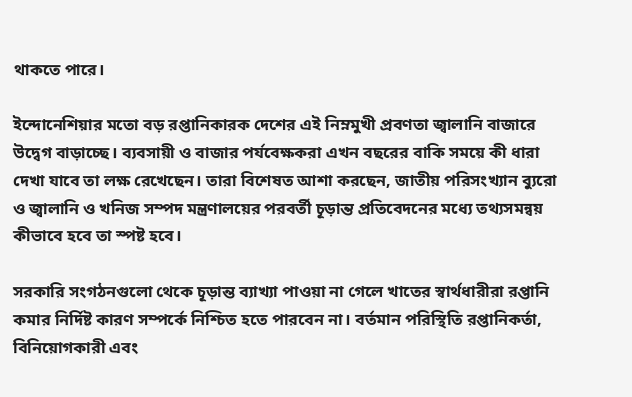থাকতে পারে।

ইন্দোনেশিয়ার মতো বড় রপ্তানিকারক দেশের এই নিম্নমুখী প্রবণতা জ্বালানি বাজারে উদ্বেগ বাড়াচ্ছে। ব্যবসায়ী ও বাজার পর্যবেক্ষকরা এখন বছরের বাকি সময়ে কী ধারা দেখা যাবে তা লক্ষ রেখেছেন। তারা বিশেষত আশা করছেন, জাতীয় পরিসংখ্যান ব্যুরো ও জ্বালানি ও খনিজ সম্পদ মন্ত্রণালয়ের পরবর্তী চূড়ান্ত প্রতিবেদনের মধ্যে তথ্যসমন্বয় কীভাবে হবে তা স্পষ্ট হবে।

সরকারি সংগঠনগুলো থেকে চূড়ান্ত ব্যাখ্যা পাওয়া না গেলে খাতের স্বার্থধারীরা রপ্তানি কমার নির্দিষ্ট কারণ সম্পর্কে নিশ্চিত হতে পারবেন না। বর্তমান পরিস্থিতি রপ্তানিকর্তা, বিনিয়োগকারী এবং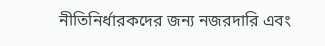নীতিনির্ধারকদের জন্য নজরদারি এবং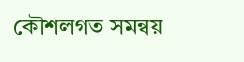কৌশলগত সমন্বয়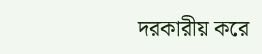দরকারীয় করে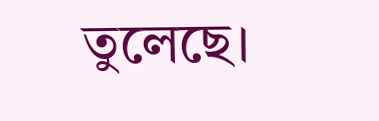তুলেছে।